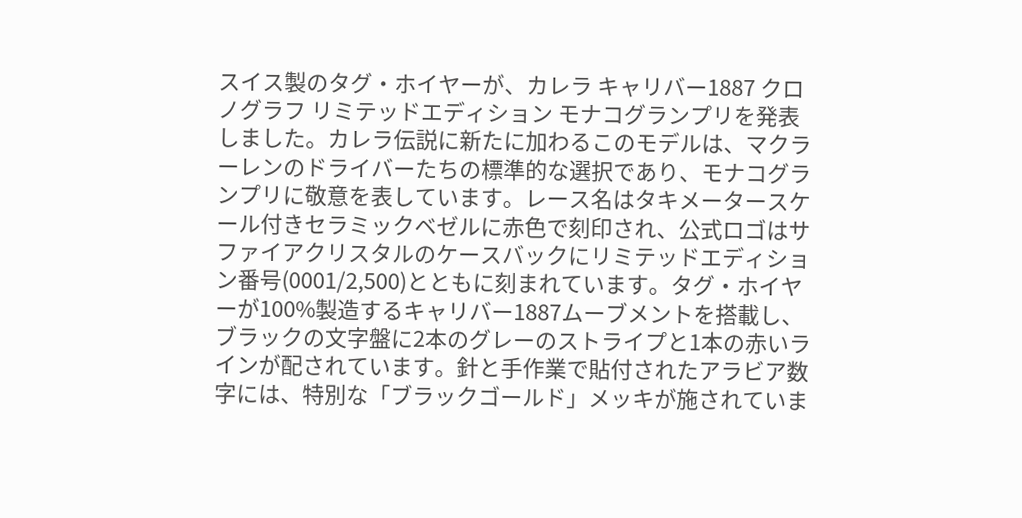スイス製のタグ・ホイヤーが、カレラ キャリバー1887 クロノグラフ リミテッドエディション モナコグランプリを発表しました。カレラ伝説に新たに加わるこのモデルは、マクラーレンのドライバーたちの標準的な選択であり、モナコグランプリに敬意を表しています。レース名はタキメータースケール付きセラミックベゼルに赤色で刻印され、公式ロゴはサファイアクリスタルのケースバックにリミテッドエディション番号(0001/2,500)とともに刻まれています。タグ・ホイヤーが100%製造するキャリバー1887ムーブメントを搭載し、ブラックの文字盤に2本のグレーのストライプと1本の赤いラインが配されています。針と手作業で貼付されたアラビア数字には、特別な「ブラックゴールド」メッキが施されていま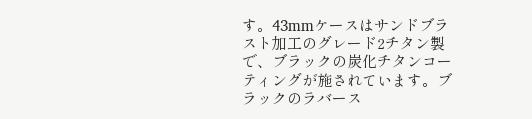す。43mmケースはサンドブラスト加工のグレード2チタン製で、ブラックの炭化チタンコーティングが施されています。ブラックのラバース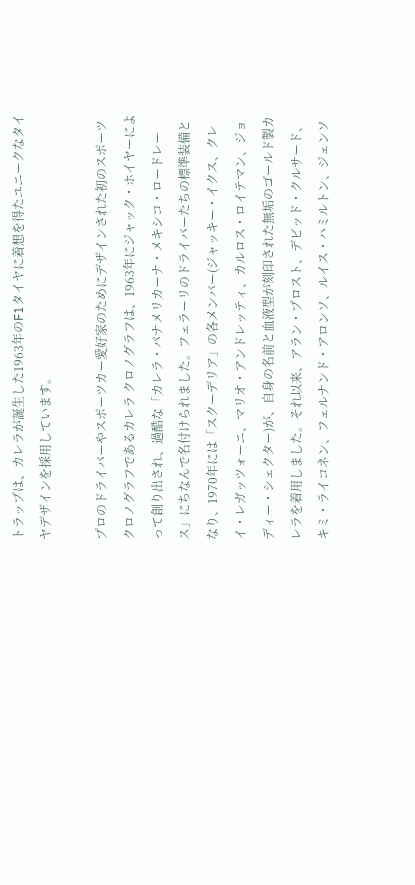トラップは、カレラが誕生した1963年のF1タイヤに着想を得たユニークなタイヤデザインを採用しています。

プロのドライバーやスポーツカー愛好家のためにデザインされた初のスポーツクロノグラフであるカレラ クロノグラフは、1963年にジャック・ホイヤーによって創り出され、過酷な「カレラ・パナメリカーナ・メキシコ・ロードレース」にちなんで名付けられました。フェラーリのドライバーたちの標準装備となり、1970年には「スクーデリア」の各メンバー(ジャッキー・イクス、クレイ・レガッツォーニ、マリオ・アンドレッティ、カルロス・ロイテマン、ジョディー・シェクター)が、自身の名前と血液型が刻印された無垢のゴールド製カレラを着用しました。それ以来、アラン・プロスト、デビッド・クルサード、キミ・ライコネン、フェルナンド・アロンソ、ルイス・ハミルトン、ジェンソ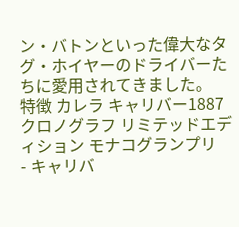ン・バトンといった偉大なタグ・ホイヤーのドライバーたちに愛用されてきました。
特徴 カレラ キャリバー1887 クロノグラフ リミテッドエディション モナコグランプリ
- キャリバ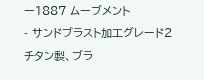ー1887 ムーブメント
- サンドブラスト加工グレード2チタン製、ブラ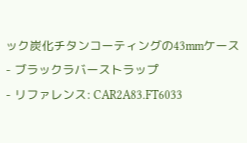ック炭化チタンコーティングの43mmケース
- ブラックラバーストラップ
- リファレンス: CAR2A83.FT6033